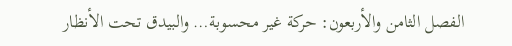الفصل الثامن والأربعون: حركة غير محسوبة… والبيدق تحت الأنظار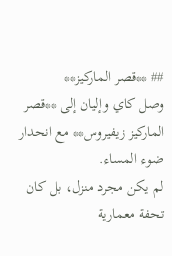## **قصر الماركيز**
وصل كاي وإليان إلى **قصر الماركيز زيفيروس** مع انحدار ضوء المساء.
لم يكن مجرد منزل، بل كان تحفة معمارية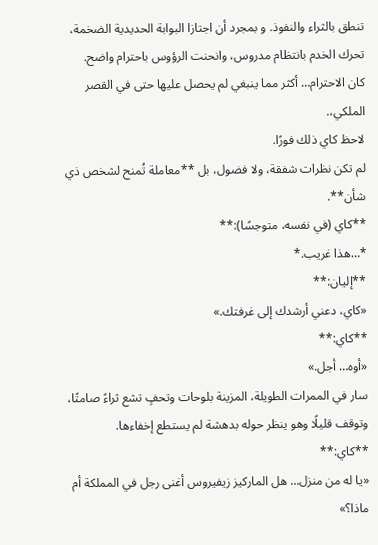تنطق بالثراء والنفوذ. و بمجرد أن اجتازا البوابة الحديدية الضخمة، تحرك الخدم بانتظام مدروس، وانحنت الرؤوس باحترام واضح.
كان الاحترام… أكثر مما ينبغي لم يحصل عليها حتى في القصر الملكي،.
لاحظ كاي ذلك فورًا.
لم تكن نظرات شفقة، ولا فضول، بل **معاملة تُمنح لشخص ذي شأن**.
**كاي (في نفسه، متوجسًا):**
*…هذا غريب.*
**إليان:**
«كاي، دعني أرشدك إلى غرفتك.»
**كاي:**
«أوه… أجل.»
سار في الممرات الطويلة، المزينة بلوحات وتحفٍ تشع ثراءً صامتًا، وتوقف قليلًا وهو ينظر حوله بدهشة لم يستطع إخفاءها.
**كاي:**
«يا له من منزل… هل الماركيز زيفيروس أغنى رجل في المملكة أم
ماذا؟»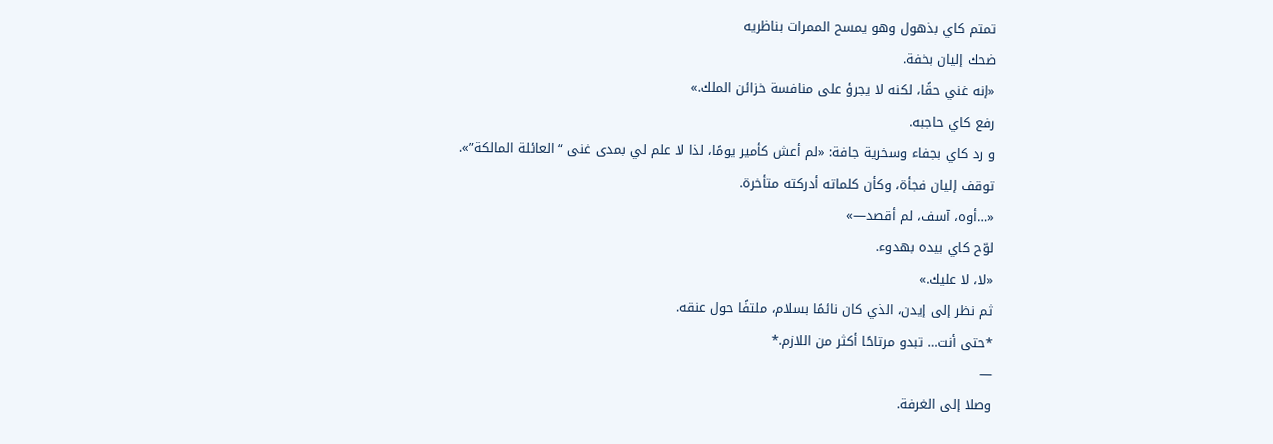تمتم كاي بذهول وهو يمسح الممرات بناظريه
ضحك إليان بخفة.
«إنه غني حقًا، لكنه لا يجرؤ على منافسة خزائن الملك.»
رفع كاي حاجبه.
و رد كاي بجفاء وسخرية جافة: «لم أعش كأمير يومًا، لذا لا علم لي بمدى غنى “العائلة المالكة”».
توقف إليان فجأة، وكأن كلماته أدركته متأخرة.
«…أوه، آسف، لم أقصد—»
لوّح كاي بيده بهدوء.
«لا، لا عليك.»
ثم نظر إلى إيدن، الذي كان نائمًا بسلام، ملتفًا حول عنقه.
*حتى أنت… تبدو مرتاحًا أكثر من اللازم.*
—
وصلا إلى الغرفة.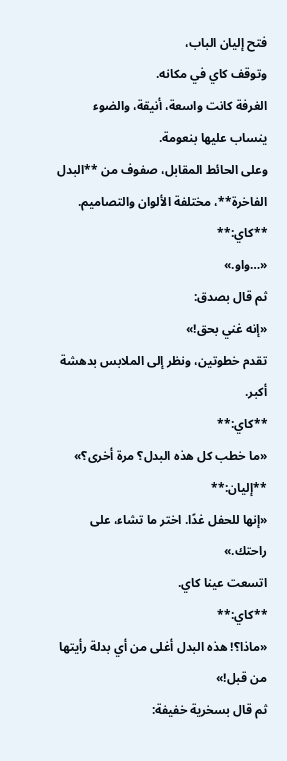فتح إليان الباب،
وتوقف كاي في مكانه.
الغرفة كانت واسعة، أنيقة، والضوء ينساب عليها بنعومة.
وعلى الحائط المقابل، صفوف من **البدل الفاخرة**، مختلفة الألوان والتصاميم.
**كاي:**
«…واو.»
ثم قال بصدق:
«إنه غني بحق!»
تقدم خطوتين، ونظر إلى الملابس بدهشة أكبر.
**كاي:**
«ما خطب كل هذه البدل؟ مرة أخرى؟»
**إليان:**
«إنها للحفل غدًا. اختر ما تشاء، على راحتك.»
اتسعت عينا كاي.
**كاي:**
«ماذا؟! هذه البدل أغلى من أي بدلة رأيتها من قبل!»
ثم قال بسخرية خفيفة: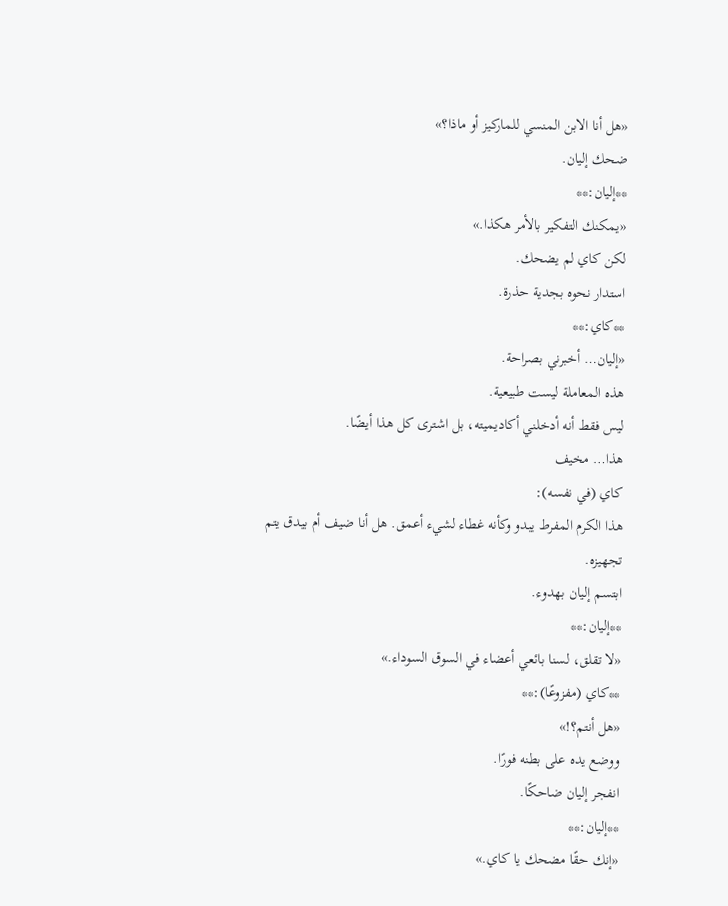«هل أنا الابن المنسي للماركيز أو ماذا؟»
ضحك إليان.
**إليان:**
«يمكنك التفكير بالأمر هكذا.»
لكن كاي لم يضحك.
استدار نحوه بجدية حذرة.
**كاي:**
«إليان… أخبرني بصراحة.
هذه المعاملة ليست طبيعية.
ليس فقط أنه أدخلني أكاديميته، بل اشترى كل هذا أيضًا.
هذا… مخيف
كاي (في نفسه):
هذا الكرم المفرط يبدو وكأنه غطاء لشيء أعمق. هل أنا ضيف أم بيدق يتم تجهيزه.
ابتسم إليان بهدوء.
**إليان:**
«لا تقلق، لسنا بائعي أعضاء في السوق السوداء.»
**كاي (مفزوعًا):**
«هل أنتم؟!»
ووضع يده على بطنه فورًا.
انفجر إليان ضاحكًا.
**إليان:**
«إنك حقًا مضحك يا كاي.»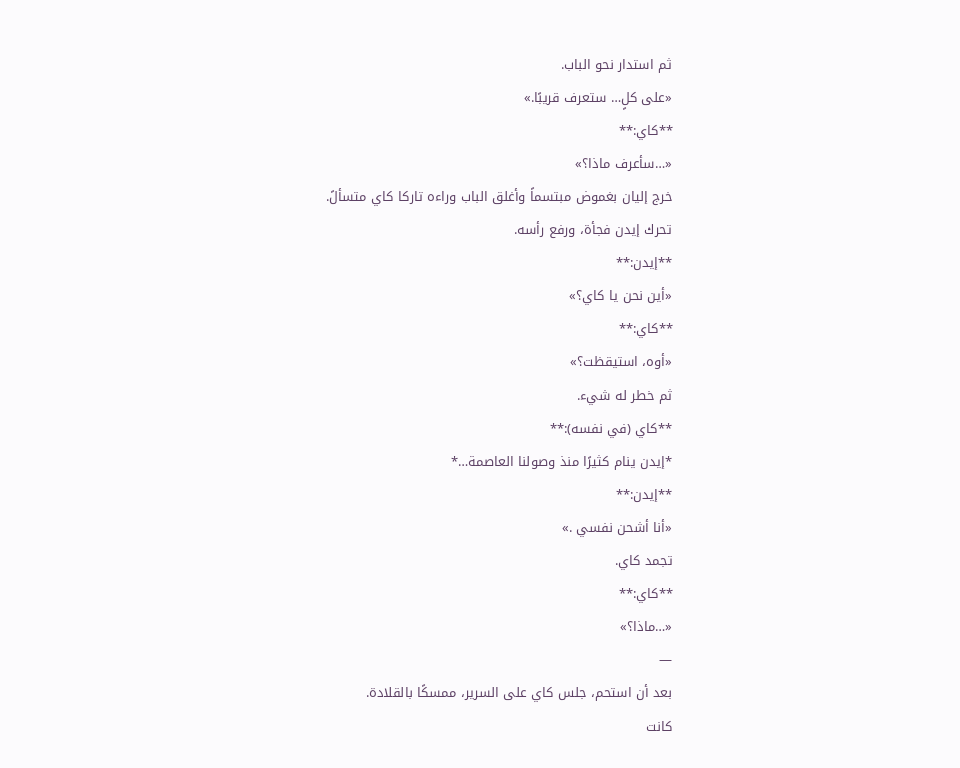ثم استدار نحو الباب.
«على كلٍ… ستعرف قريبًا.»
**كاي:**
«…سأعرف ماذا؟»
خرج إليان بغموض مبتسماً وأغلق الباب وراءه تاركا كاي متسألً.
تحرك إيدن فجأة، ورفع رأسه.
**إيدن:**
«أين نحن يا كاي؟»
**كاي:**
«أوه، استيقظت؟»
ثم خطر له شيء.
**كاي (في نفسه):**
*إيدن ينام كثيرًا منذ وصولنا العاصمة…*
**إيدن:**
«أنا أشحن نفسي .»
تجمد كاي.
**كاي:**
«…ماذا؟»
—
بعد أن استحم، جلس كاي على السرير، ممسكًا بالقلادة.
كانت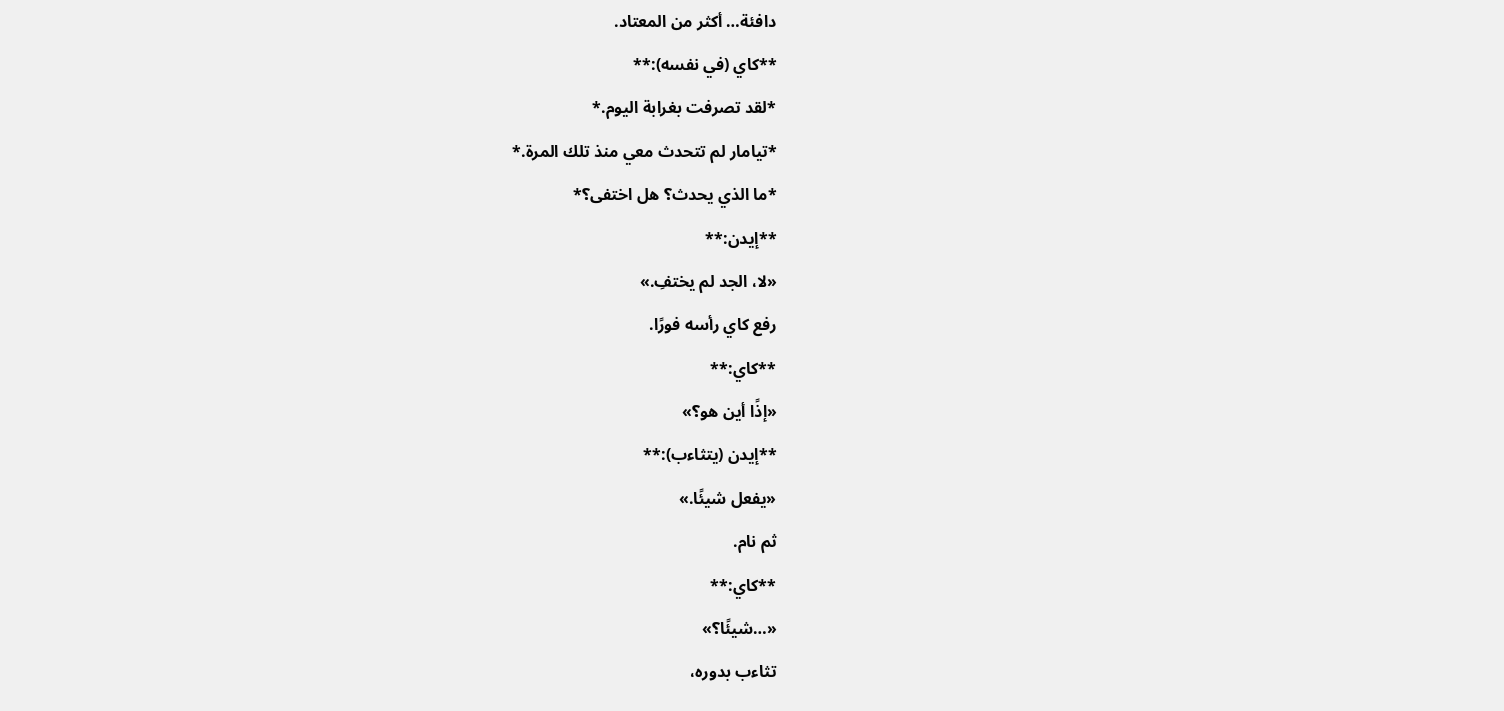دافئة… أكثر من المعتاد.
**كاي (في نفسه):**
*لقد تصرفت بغرابة اليوم.*
*تيامار لم تتحدث معي منذ تلك المرة.*
*ما الذي يحدث؟ هل اختفى؟*
**إيدن:**
«لا، الجد لم يختفِ.»
رفع كاي رأسه فورًا.
**كاي:**
«إذًا أين هو؟»
**إيدن (يتثاءب):**
«يفعل شيئًا.»
ثم نام.
**كاي:**
«…شيئًا؟»
تثاءب بدوره،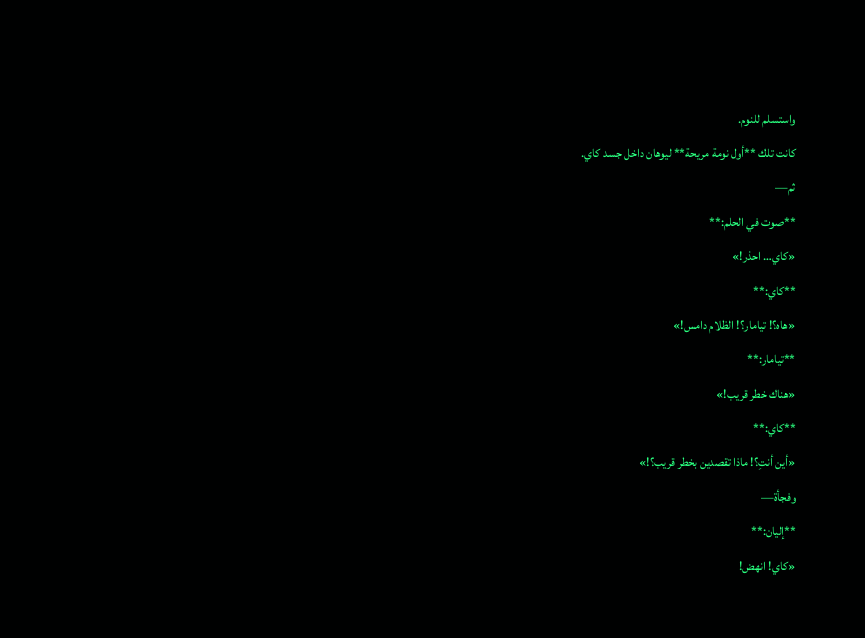واستسلم للنوم.
كانت تلك **أول نومة مريحة** ليوهان داخل جسد كاي.
ثم—
**صوت في الحلم:**
«كاي… احذر!»
**كاي:**
«هاه؟! تيامار؟! الظلام دامس!»
**تيامار:**
«هناك خطر قريب!»
**كاي:**
«أين أنتِ؟! ماذا تقصدين بخطر قريب؟!»
وفجأة—
**إليان:**
«كاي! انهض!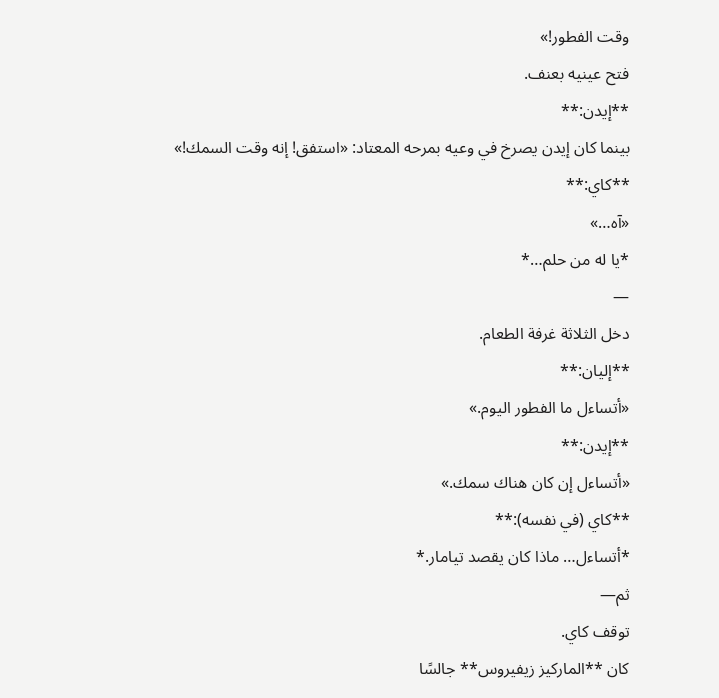وقت الفطور!»
فتح عينيه بعنف.
**إيدن:**
بينما كان إيدن يصرخ في وعيه بمرحه المعتاد: «استفق! إنه وقت السمك!»
**كاي:**
«آه…»
*يا له من حلم…*
—
دخل الثلاثة غرفة الطعام.
**إليان:**
«أتساءل ما الفطور اليوم.»
**إيدن:**
«أتساءل إن كان هناك سمك.»
**كاي (في نفسه):**
*أتساءل… ماذا كان يقصد تيامار.*
ثم—
توقف كاي.
كان **الماركيز زيفيروس** جالسًا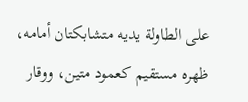على الطاولة يديه متشابكتان أمامه، ظهره مستقيم كعمود متين، ووقار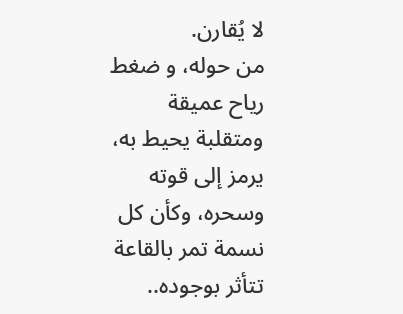لا يُقارن.
من حوله، و ضغط رياح عميقة ومتقلبة يحيط به، يرمز إلى قوته وسحره، وكأن كل نسمة تمر بالقاعة تتأثر بوجوده..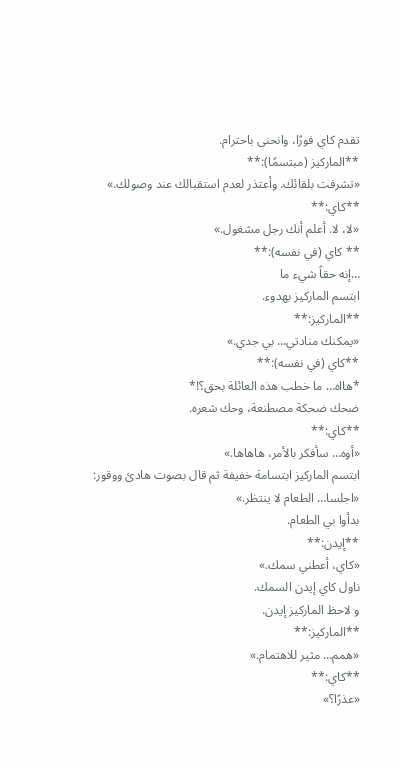تقدم كاي فورًا، وانحنى باحترام.
**الماركيز (مبتسمًا):**
«تشرفت بلقائك. وأعتذر لعدم استقبالك عند وصولك.»
**كاي:**
«لا، لا. أعلم أنك رجل مشغول.»
** كاي (في نفسه):**
…إنه حقاً شيء ما
ابتسم الماركيز بهدوء.
**الماركيز:**
«يمكنك منادتي… بي جدي.»
**كاي (في نفسه):**
*هااه… ما خطب هذه العائلة بحق؟!*
ضحك ضحكة مصطنعة، وحك شعره.
**كاي:**
«أوه… سأفكر بالأمر، هاهاها.»
ابتسم الماركيز ابتسامة خفيفة ثم قال بصوت هادئ ووقور:
«اجلسا… الطعام لا ينتظر.»
بدأوا بي الطعام.
**إيدن:**
«كاي، أعطني سمك.»
ناول كاي إيدن السمك.
و لاحظ الماركيز إيدن.
**الماركيز:**
«همم… مثير للاهتمام.»
**كاي:**
«عذرًا؟»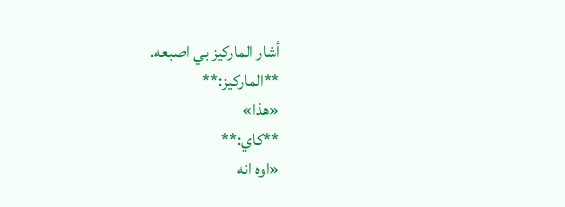أشار الماركيز بي اصبعه.
**الماركيز:**
«هذا»
**كاي:**
«اوه انه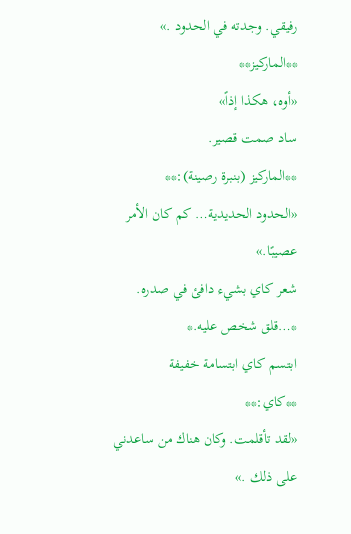رفيقي. وجدته في الحدود .»
**الماركيز**
«أوه، هكذا إذاً»
ساد صمت قصير.
**الماركيز (بنبرة رصينة):**
«الحدود الحديدية… كم كان الأمر عصيبًا.»
شعر كاي بشيء دافئ في صدره.
*…قلق شخص عليه.*
ابتسم كاي ابتسامة خفيفة
**كاي:**
«لقد تأقلمت. وكان هناك من ساعدني على ذلك .»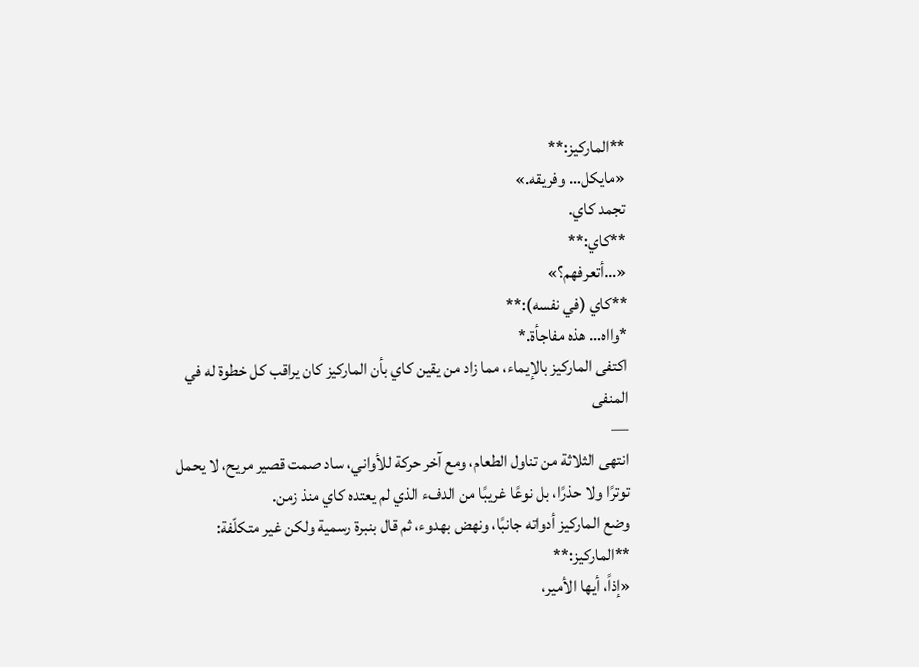**الماركيز:**
«مايكل… وفريقه.»
تجمد كاي.
**كاي:**
«…أتعرفهم؟»
**كاي (في نفسه):**
*وااه… هذه مفاجأة.*
اكتفى الماركيز بالإيماء، مما زاد من يقين كاي بأن الماركيز كان يراقب كل خطوة له في المنفى
—
انتهى الثلاثة من تناول الطعام، ومع آخر حركة للأواني، ساد صمت قصير مريح، لا يحمل توترًا ولا حذرًا، بل نوعًا غريبًا من الدفء الذي لم يعتده كاي منذ زمن.
وضع الماركيز أدواته جانبًا، ونهض بهدوء، ثم قال بنبرة رسمية ولكن غير متكلّفة:
**الماركيز:**
«إذاً، أيها الأمير،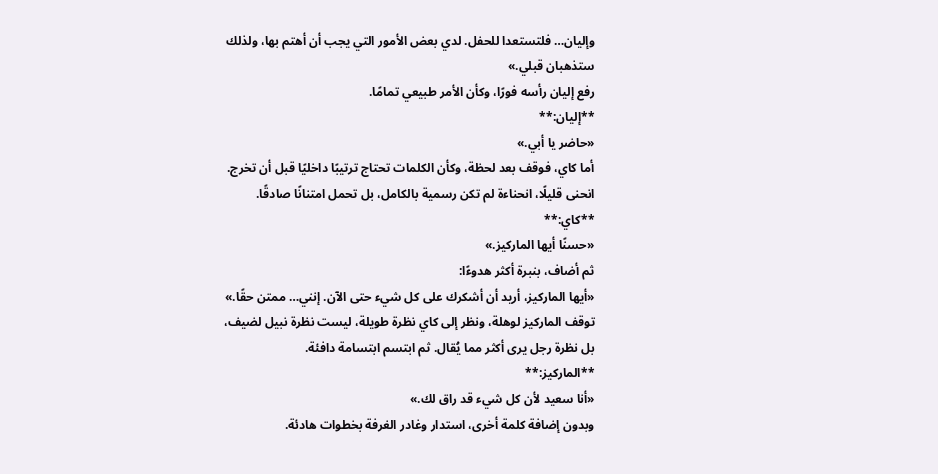وإليان… فلتستعدا للحفل. لدي بعض الأمور التي يجب أن أهتم بها، ولذلك ستذهبان قبلي.»
رفع إليان رأسه فورًا، وكأن الأمر طبيعي تمامًا.
**إليان:**
«حاضر يا أبي.»
أما كاي، فوقف بعد لحظة، وكأن الكلمات تحتاج ترتيبًا داخليًا قبل أن تخرج. انحنى قليلًا، انحناءة لم تكن رسمية بالكامل، بل تحمل امتنانًا صادقًا.
**كاي:**
«حسنًا أيها الماركيز.»
ثم أضاف، بنبرة أكثر هدوءًا:
«أيها الماركيز، أريد أن أشكرك على كل شيء حتى الآن. إنني… ممتن حقًا.»
توقف الماركيز لوهلة، ونظر إلى كاي نظرة طويلة، ليست نظرة نبيل لضيف، بل نظرة رجل يرى أكثر مما يُقال. ثم ابتسم ابتسامة دافئة.
**الماركيز:**
«أنا سعيد لأن كل شيء قد راق لك.»
وبدون إضافة كلمة أخرى، استدار وغادر الغرفة بخطوات هادئة.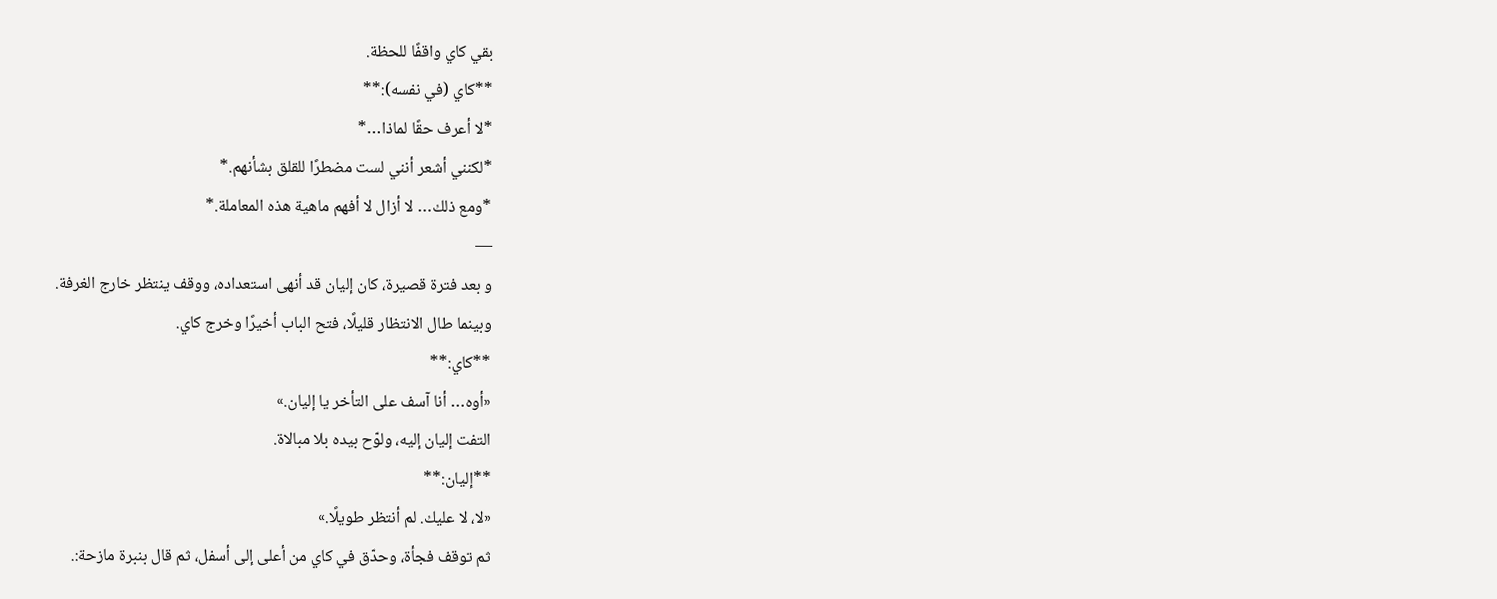بقي كاي واقفًا للحظة.
**كاي (في نفسه):**
*لا أعرف حقًا لماذا…*
*لكنني أشعر أنني لست مضطرًا للقلق بشأنهم.*
*ومع ذلك… لا أزال لا أفهم ماهية هذه المعاملة.*
—
و بعد فترة قصيرة، كان إليان قد أنهى استعداده، ووقف ينتظر خارج الغرفة.
وبينما طال الانتظار قليلًا، فتح الباب أخيرًا وخرج كاي.
**كاي:**
«أوه… أنا آسف على التأخر يا إليان.»
التفت إليان إليه، ولوّح بيده بلا مبالاة.
**إليان:**
«لا، لا عليك. لم أنتظر طويلًا.»
ثم توقف فجأة، وحدّق في كاي من أعلى إلى أسفل، ثم قال بنبرة مازحة:.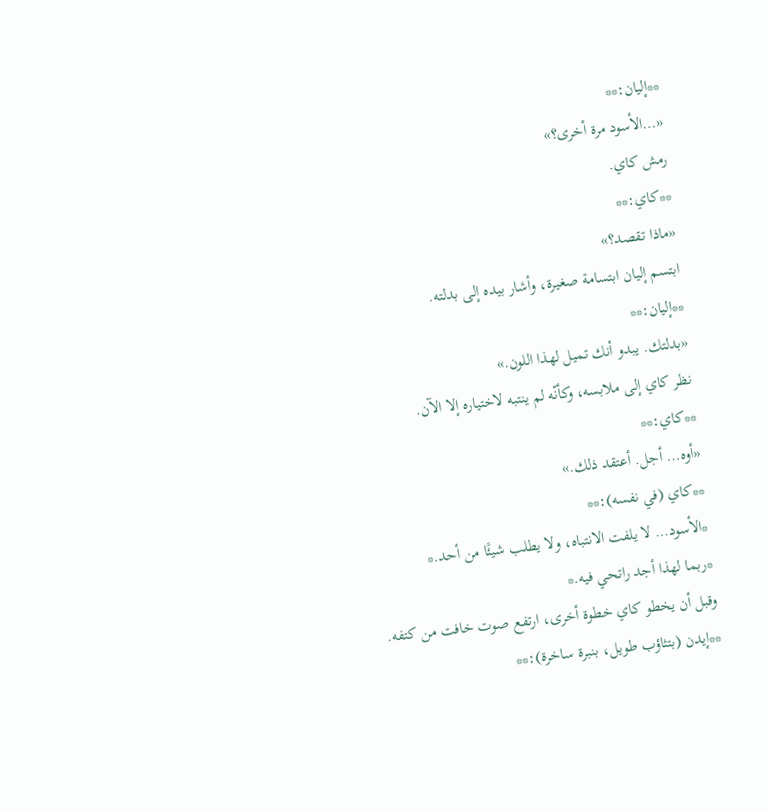**إليان:**
«…الأسود مرة أخرى؟»
رمش كاي.
**كاي:**
«ماذا تقصد؟»
ابتسم إليان ابتسامة صغيرة، وأشار بيده إلى بدلته.
**إليان:**
«بدلتك. يبدو أنك تميل لهذا اللون.»
نظر كاي إلى ملابسه، وكأنّه لم ينتبه لاختياره إلا الآن.
**كاي:**
«أوه… أجل. أعتقد ذلك.»
**كاي (في نفسه):**
*الأسود… لا يلفت الانتباه، ولا يطلب شيئًا من أحد.*
*ربما لهذا أجد راتحي فيه.*
وقبل أن يخطو كاي خطوة أخرى، ارتفع صوت خافت من كتفه.
**إيدن (بتثاؤب طويل، بنبرة ساخرة):**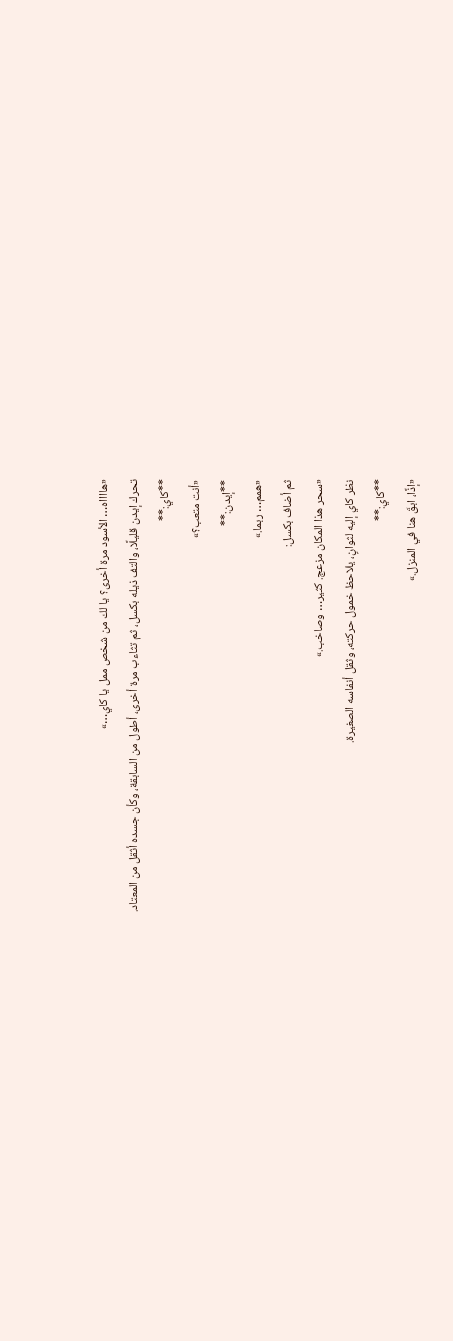«هااااه… الأسود مرة أخرى؟ يا لك من شخص ممل يا كاي…»
تحرك إيدن قليلًا، والتف ذيله بكسل، ثم تثاءب مرة أخرى، أطول من السابقة، وكأن جسده أثقل من المعتاد.
**كاي:**
«أنت متعب؟»
**إيدن:**
«همم… ربما.»
ثم أضاف بكسل:
«سحر هذا المكان مزعج. كثير… وصاخب.»
نظر كاي إليه لثوانٍ، يلاحظ خمول حركته، وثقل أنفاسه الصغيرة.
**كاي:**
«إذًا، ابقَ هنا في المنزل.»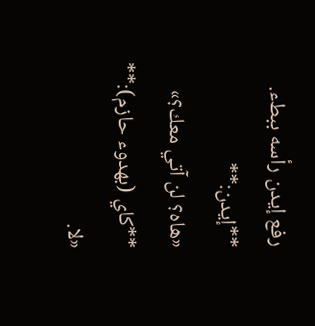رفع إيدن رأسه ببطء.
**إيدن:**
«هاه؟ لن آتي معك؟»
**كاي (بهدوء حازم):**
«لا.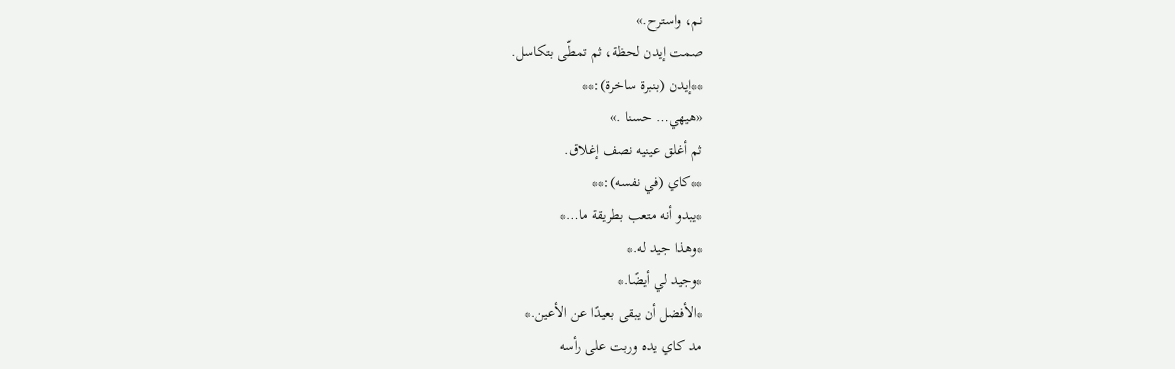نم، واسترح.»
صمت إيدن لحظة، ثم تمطّى بتكاسل.
**إيدن (بنبرة ساخرة):**
«هيهي… حسنا .»
ثم أغلق عينيه نصف إغلاق.
**كاي (في نفسه):**
*يبدو أنه متعب بطريقة ما…*
*وهذا جيد له.*
*وجيد لي أيضًا.*
*الأفضل أن يبقى بعيدًا عن الأعين.*
مد كاي يده وربت على رأسه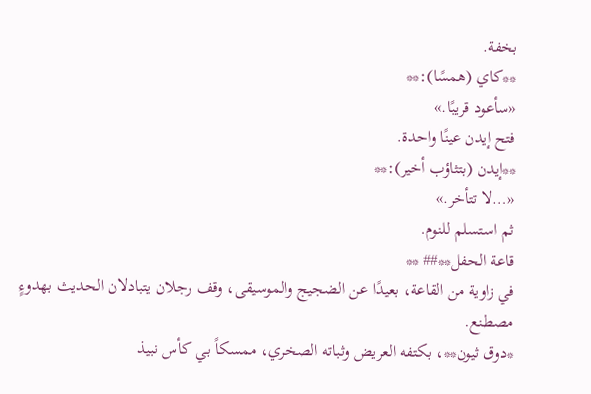بخفة.
**كاي (همسًا):**
«سأعود قريبًا.»
فتح إيدن عينًا واحدة.
**إيدن (بتثاؤب أخير):**
«…لا تتأخر.»
ثم استسلم للنوم.
قاعة الحفل**## **
في زاوية من القاعة، بعيدًا عن الضجيج والموسيقى، وقف رجلان يتبادلان الحديث بهدوءٍ مصطنع.
*دوق ثيون**، بكتفه العريض وثباته الصخري، ممسكاً بي كأس نبيذ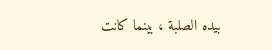بيده الصلبة ، بينما كانت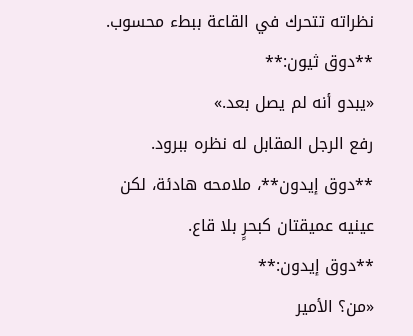نظراته تتحرك في القاعة ببطء محسوب.
**دوق ثيون:**
«يبدو أنه لم يصل بعد.»
رفع الرجل المقابل له نظره ببرود.
**دوق إيدون**، ملامحه هادئة، لكن عينيه عميقتان كبحرٍ بلا قاع.
**دوق إيدون:**
«من؟ الأمير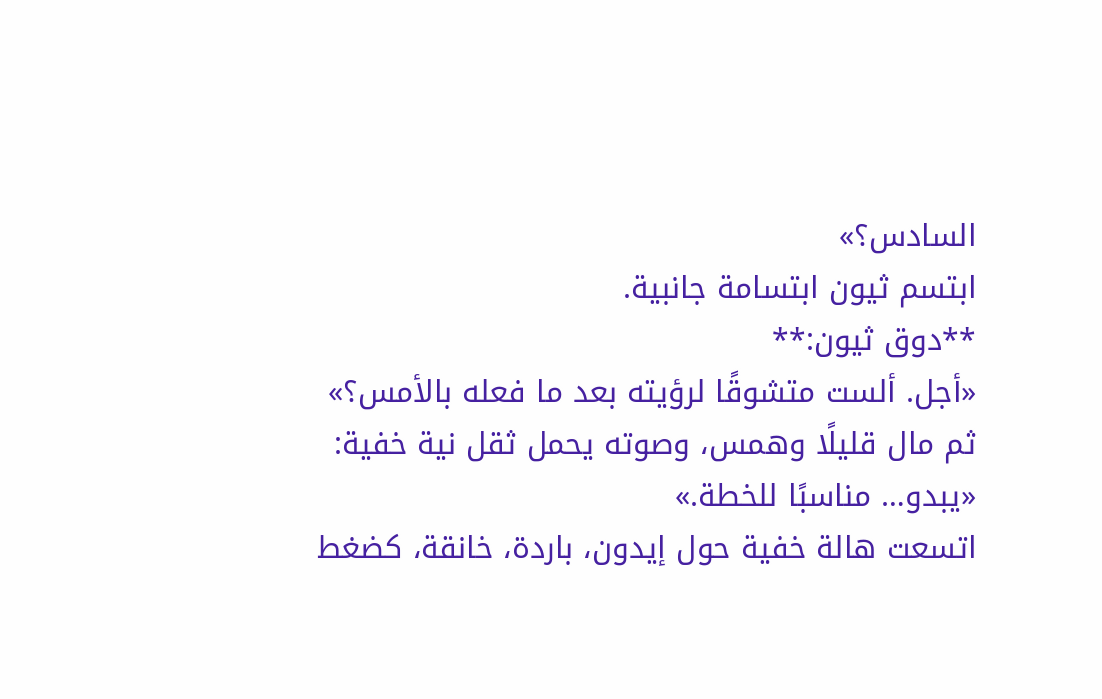السادس؟»
ابتسم ثيون ابتسامة جانبية.
**دوق ثيون:**
«أجل. ألست متشوقًا لرؤيته بعد ما فعله بالأمس؟»
ثم مال قليلًا وهمس، وصوته يحمل ثقل نية خفية:
«يبدو… مناسبًا للخطة.»
اتسعت هالة خفية حول إيدون، باردة، خانقة، كضغط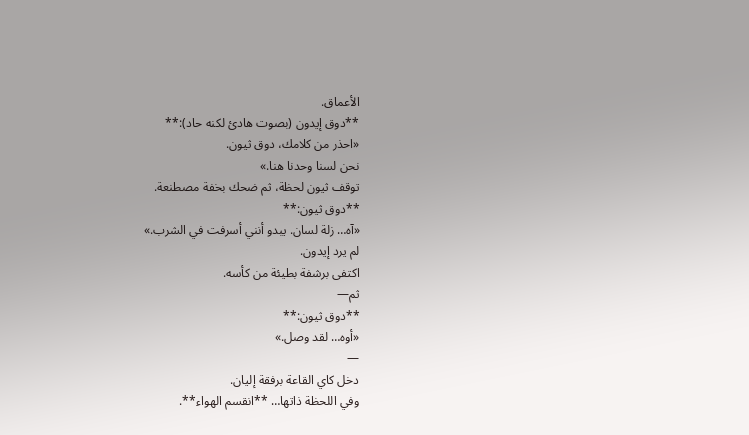الأعماق.
**دوق إيدون (بصوت هادئ لكنه حاد):**
«احذر من كلامك، دوق ثيون.
نحن لسنا وحدنا هنا.»
توقف ثيون لحظة، ثم ضحك بخفة مصطنعة.
**دوق ثيون:**
«آه… زلة لسان. يبدو أنني أسرفت في الشرب.»
لم يرد إيدون.
اكتفى برشفة بطيئة من كأسه.
ثم—
**دوق ثيون:**
«أوه… لقد وصل.»
—
دخل كاي القاعة برفقة إليان.
وفي اللحظة ذاتها… **انقسم الهواء**.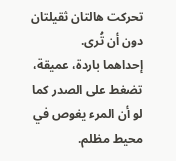تحركت هالتان ثقيلتان دون أن تُرى.
إحداهما باردة، عميقة، تضغط على الصدر كما لو أن المرء يغوص في محيط مظلم.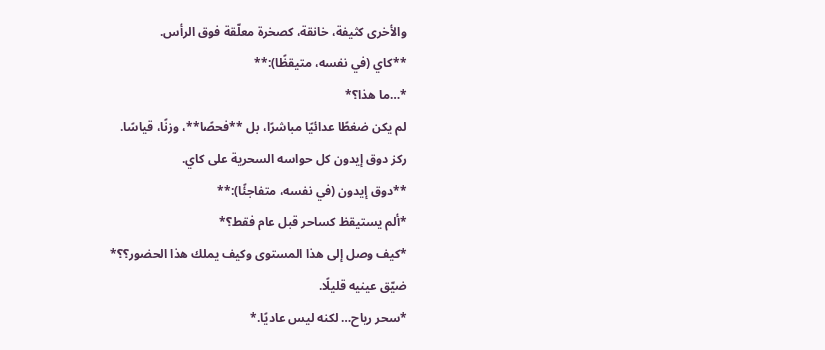والأخرى كثيفة، خانقة، كصخرة معلّقة فوق الرأس.
**كاي (في نفسه، متيقظًا):**
*…ما هذا؟*
لم يكن ضغطًا عدائيًا مباشرًا، بل **فحصًا**، وزنًا، قياسًا.
ركز دوق إيدون كل حواسه السحرية على كاي.
**دوق إيدون (في نفسه، متفاجئًا):**
*ألم يستيقظ كساحر قبل عام فقط؟*
*كيف وصل إلى هذا المستوى وكيف يملك هذا الحضور؟؟*
ضيّق عينيه قليلًا.
*سحر رياح… لكنه ليس عاديًا.*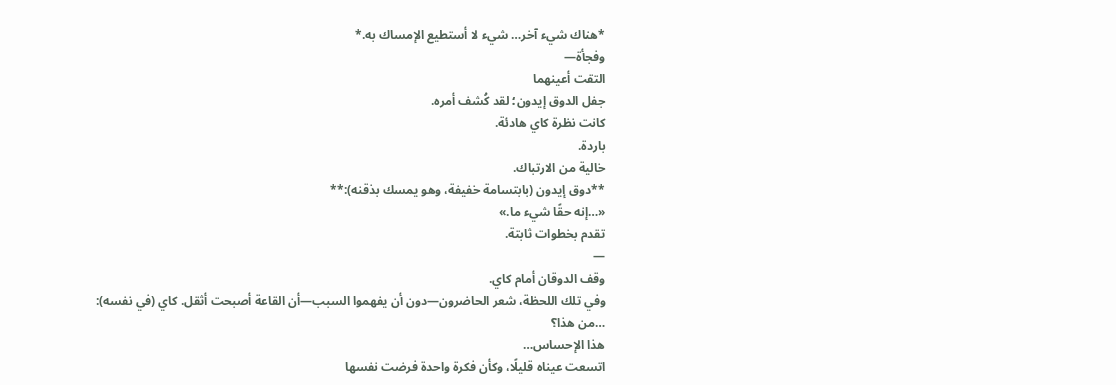*هناك شيء آخر… شيء لا أستطيع الإمساك به.*
وفجأة—
التقت أعينهما
جفل الدوق إيدون؛ لقد كُشف أمره.
كانت نظرة كاي هادئة.
باردة.
خالية من الارتباك.
**دوق إيدون (بابتسامة خفيفة، وهو يمسك بذقنه):**
«…إنه حقًا شيء ما.»
تقدم بخطوات ثابتة.
—
وقف الدوقان أمام كاي.
وفي تلك اللحظة، شعر الحاضرون—دون أن يفهموا السبب—أن القاعة أصبحت أثقل. كاي (في نفسه):
…من هذا؟
هذا الإحساس…
اتسعت عيناه قليلًا، وكأن فكرة واحدة فرضت نفسها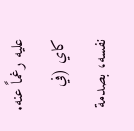عليه رغماً عنه.
كاي (في نفسه، بصدمة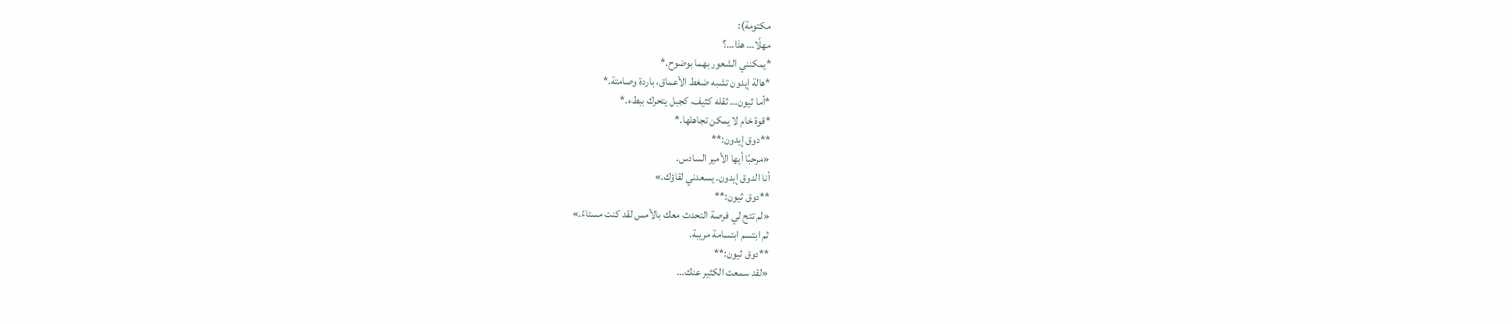مكتومة):
مهلًا… هذا…؟
*يمكنني الشعور بهما بوضوح.*
*هالة إيدون تشبه ضغط الأعماق، باردة وصامتة.*
*أما ثيون… ثقله كثيف، كجبل يتحرك ببطء.*
*قوة خام لا يمكن تجاهلها.*
**دوق إيدون:**
«مرحبًا أيها الأمير السادس.
أنا الدوق إيدون. يسعدني لقاؤك.»
**دوق ثيون:**
«لم تتح لي فرصة التحدث معك بالأمس لقد كنت مستاءً.»
ثم ابتسم ابتسامة مريبة.
**دوق ثيون:**
«لقد سمعت الكثير عنك…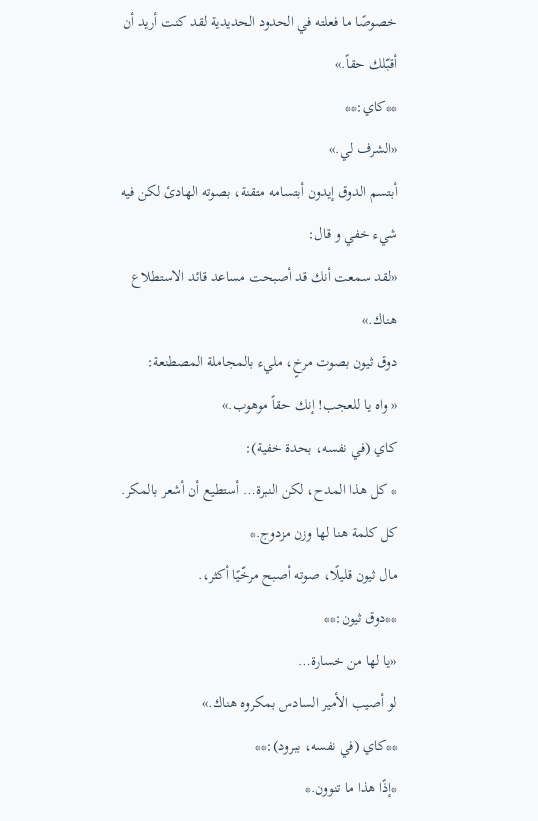خصوصًا ما فعلته في الحدود الحديدية لقد كنت أريد أن أقبّلك حقاً.»
**كاي:**
«الشرف لي.»
أبتسم الدوق إيدون أبتسامه متقنة، بصوته الهادئ لكن فيه شيء خفي و قال:
«لقد سمعت أنك قد أصبحت مساعد قائد الاستطلاع هناك.»
دوق ثيون بصوت مرخٍ، مليء بالمجاملة المصطنعة:
« واه يا للعجب! إنك حقاً موهوب.»
كاي (في نفسه، بحدة خفية):
* كل هذا المدح، لكن النبرة… أستطيع أن أشعر بالمكر. كل كلمة هنا لها وزن مزدوج.*
مال ثيون قليلًا، صوته أصبح مرخّيًا أكثر،.
**دوق ثيون:**
«يا لها من خسارة…
لو أصيب الأمير السادس بمكروه هناك.»
**كاي (في نفسه، ببرود):**
*إذًا هذا ما تنوون.*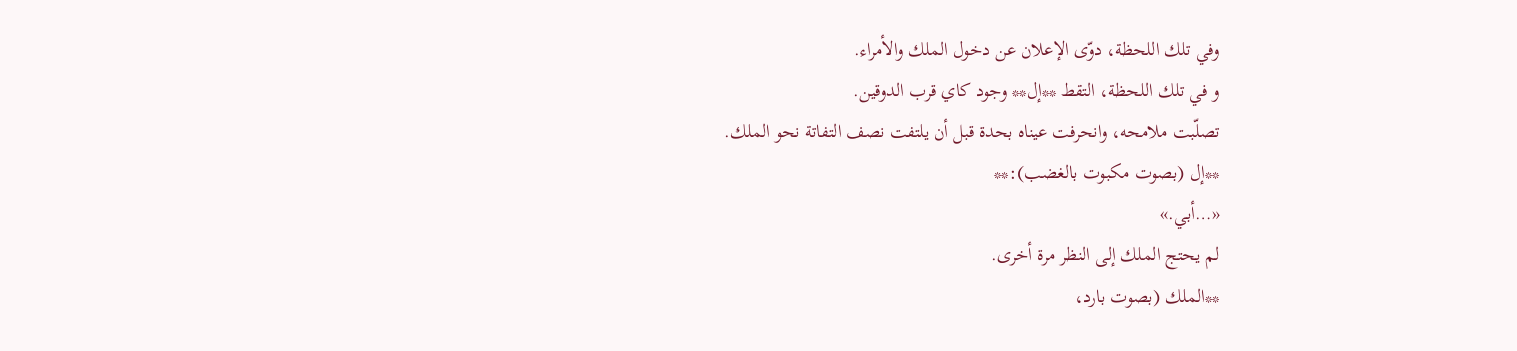وفي تلك اللحظة، دوّى الإعلان عن دخول الملك والأمراء.
و في تلك اللحظة، التقط **إل** وجود كاي قرب الدوقين.
تصلّبت ملامحه، وانحرفت عيناه بحدة قبل أن يلتفت نصف التفاتة نحو الملك.
**إل (بصوت مكبوت بالغضب):**
«…أبي.»
لم يحتج الملك إلى النظر مرة أخرى.
**الملك (بصوت بارد،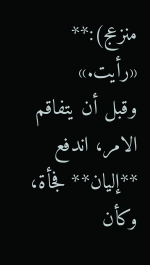منزعج):**
«رأيت.»
وقبل أن يتفاقم الامر، اندفع **إليان** فجأة، وكأن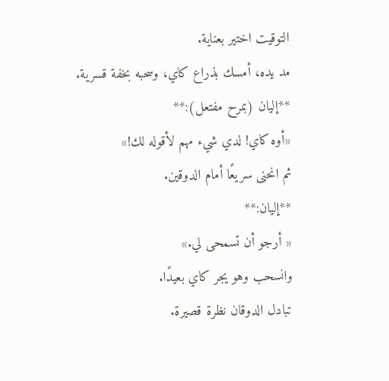التوقيت اختير بعناية.
مد يده، أمسك بذراع كاي، وسحبه بخفة قسرية.
**إليان (بمرح مفتعل):**
«أوه كاي! لدي شيء مهم لأقوله لك!»
ثم انحنى سريعًا أمام الدوقين.
**إليان:**
« أرجو أن تسمحى لي.»
وانسحب وهو يجر كاي بعيدًا.
تبادل الدوقان نظرة قصيرة.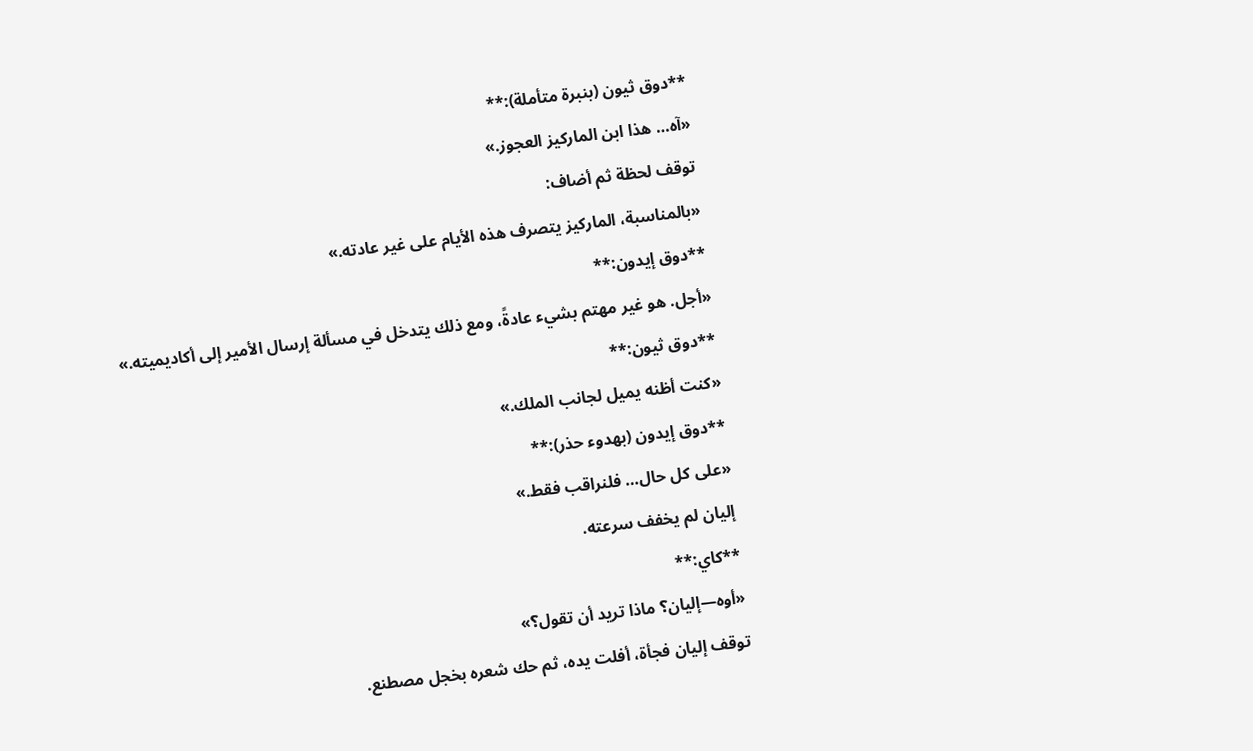**دوق ثيون (بنبرة متأملة):**
«آه… هذا ابن الماركيز العجوز.»
توقف لحظة ثم أضاف:
«بالمناسبة، الماركيز يتصرف هذه الأيام على غير عادته.»
**دوق إيدون:**
«أجل. هو غير مهتم بشيء عادةً، ومع ذلك يتدخل في مسألة إرسال الأمير إلى أكاديميته.»
**دوق ثيون:**
«كنت أظنه يميل لجانب الملك.»
**دوق إيدون (بهدوء حذر):**
«على كل حال… فلنراقب فقط.»
إليان لم يخفف سرعته.
**كاي:**
«أوه—إليان؟ ماذا تريد أن تقول؟»
توقف إليان فجأة، أفلت يده، ثم حك شعره بخجل مصطنع.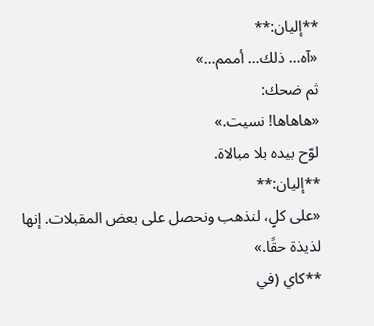**إليان:**
«آه… ذلك… أممم…»
ثم ضحك:
«هاهاها! نسيت.»
لوّح بيده بلا مبالاة.
**إليان:**
«على كلٍ، لنذهب ونحصل على بعض المقبلات. إنها لذيذة حقًا.»
**كاي (في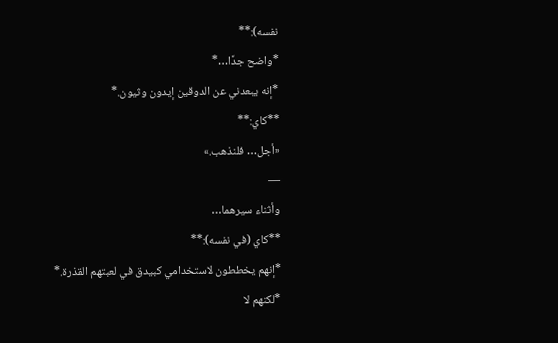نفسه):**
*واضح جدًا…*
*إنه يبعدني عن الدوقين إيدون وثيون.*
**كاي:**
«أجل… فلنذهب.»
—
وأثناء سيرهما…
**كاي (في نفسه):**
*إنهم يخططون لاستخدامي كبيدق في لعبتهم القذرة.*
*لكنهم لا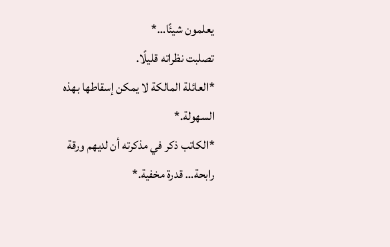يعلمون شيئًا…*
تصلبت نظراته قليلًا.
*العائلة المالكة لا يمكن إسقاطها بهذه السهولة.*
*الكاتب ذكر في مذكرته أن لديهم ورقة رابحة… قدرة مخفية.*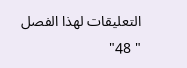التعليقات لهذا الفصل " 48"